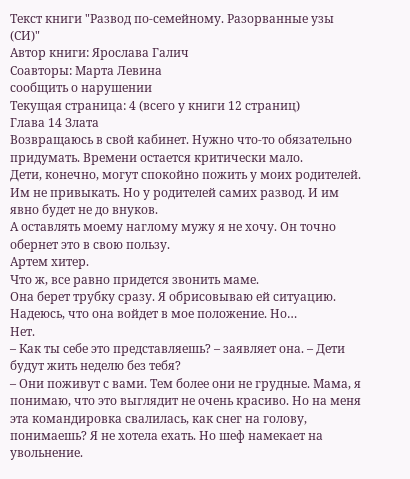Текст книги "Развод по-семейному. Разорванные узы (СИ)"
Автор книги: Ярослава Галич
Соавторы: Марта Левина
сообщить о нарушении
Текущая страница: 4 (всего у книги 12 страниц)
Глава 14 Злата
Возвращаюсь в свой кабинет. Нужно что-то обязательно придумать. Времени остается критически мало.
Дети, конечно, могут спокойно пожить у моих родителей. Им не привыкать. Но у родителей самих развод. И им явно будет не до внуков.
А оставлять моему наглому мужу я не хочу. Он точно обернет это в свою пользу.
Артем хитер.
Что ж, все равно придется звонить маме.
Она берет трубку сразу. Я обрисовываю ей ситуацию. Надеюсь, что она войдет в мое положение. Но…
Нет.
– Как ты себе это представляешь? – заявляет она. – Дети будут жить неделю без тебя?
– Они поживут с вами. Тем более они не грудные. Мама, я понимаю, что это выглядит не очень красиво. Но на меня эта командировка свалилась, как снег на голову, понимаешь? Я не хотела ехать. Но шеф намекает на увольнение.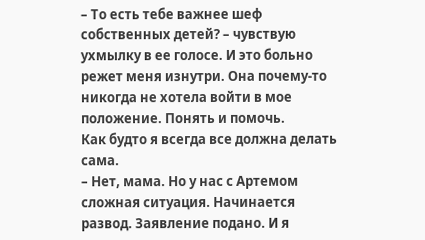– То есть тебе важнее шеф собственных детей? – чувствую ухмылку в ее голосе. И это больно режет меня изнутри. Она почему-то никогда не хотела войти в мое положение. Понять и помочь.
Как будто я всегда все должна делать сама.
– Нет, мама. Но у нас с Артемом сложная ситуация. Начинается развод. Заявление подано. И я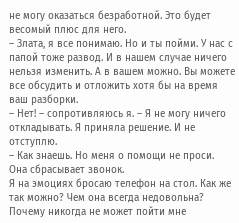не могу оказаться безработной. Это будет весомый плюс для него.
– Злата, я все понимаю. Но и ты пойми. У нас с папой тоже развод. И в нашем случае ничего нельзя изменить. А в вашем можно. Вы можете все обсудить и отложить хотя бы на время ваш разборки.
– Нет! – сопротивляюсь я. – Я не могу ничего откладывать. Я приняла решение. И не отступлю.
– Как знаешь. Но меня о помощи не проси.
Она сбрасывает звонок.
Я на эмоциях бросаю телефон на стол. Как же так можно? Чем она всегда недовольна? Почему никогда не может пойти мне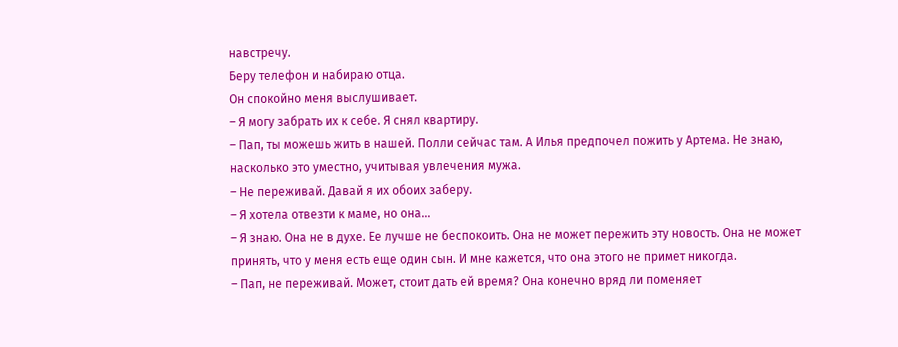навстречу.
Беру телефон и набираю отца.
Он спокойно меня выслушивает.
– Я могу забрать их к себе. Я снял квартиру.
– Пап, ты можешь жить в нашей. Полли сейчас там. А Илья предпочел пожить у Артема. Не знаю, насколько это уместно, учитывая увлечения мужа.
– Не переживай. Давай я их обоих заберу.
– Я хотела отвезти к маме, но она…
– Я знаю. Она не в духе. Ее лучше не беспокоить. Она не может пережить эту новость. Она не может принять, что у меня есть еще один сын. И мне кажется, что она этого не примет никогда.
– Пап, не переживай. Может, стоит дать ей время? Она конечно вряд ли поменяет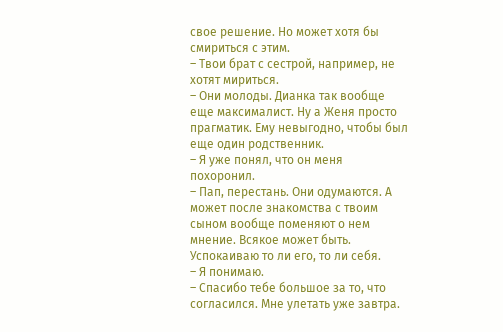свое решение. Но может хотя бы смириться с этим.
– Твои брат с сестрой, например, не хотят мириться.
– Они молоды. Дианка так вообще еще максималист. Ну а Женя просто прагматик. Ему невыгодно, чтобы был еще один родственник.
– Я уже понял, что он меня похоронил.
– Пап, перестань. Они одумаются. А может после знакомства с твоим сыном вообще поменяют о нем мнение. Всякое может быть.
Успокаиваю то ли его, то ли себя.
– Я понимаю.
– Спасибо тебе большое за то, что согласился. Мне улетать уже завтра.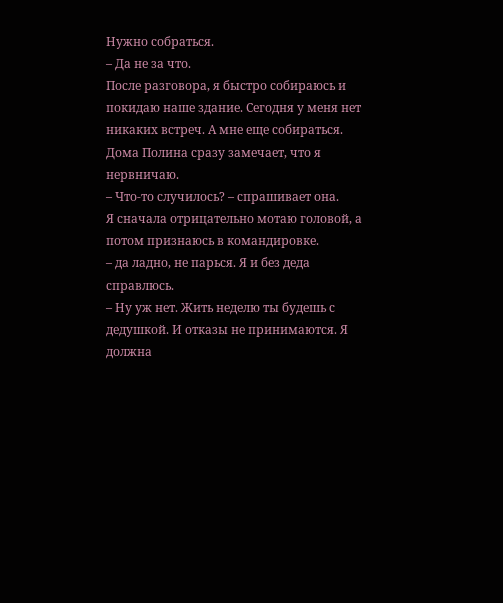Нужно собраться.
– Да не за что.
После разговора, я быстро собираюсь и покидаю наше здание. Сегодня у меня нет никаких встреч. А мне еще собираться.
Дома Полина сразу замечает, что я нервничаю.
– Что-то случилось? – спрашивает она.
Я сначала отрицательно мотаю головой, а потом признаюсь в командировке.
– да ладно, не парься. Я и без деда справлюсь.
– Ну уж нет. Жить неделю ты будешь с дедушкой. И отказы не принимаются. Я должна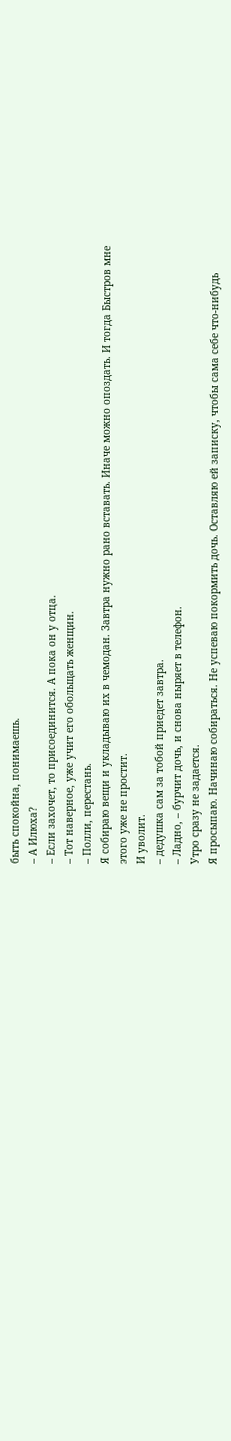быть спокойна, понимаешь.
– А Илюха?
– Если захочет, то присоединится. А пока он у отца.
– Тот наверное, уже учит его обольщать женщин.
– Полли, перестань.
Я собираю вещи и укладываю их в чемодан. Завтра нужно рано вставать. Иначе можно опоздать. И тогда Быстров мне этого уже не простит.
И уволит.
– дедушка сам за тобой приедет завтра.
– Ладно, – бурчит дочь, и снова ныряет в телефон.
Утро сразу не задается.
Я просыпаю. Начинаю собираться. Не успеваю покормить дочь. Оставляю ей записку, чтобы сама себе что-нибудь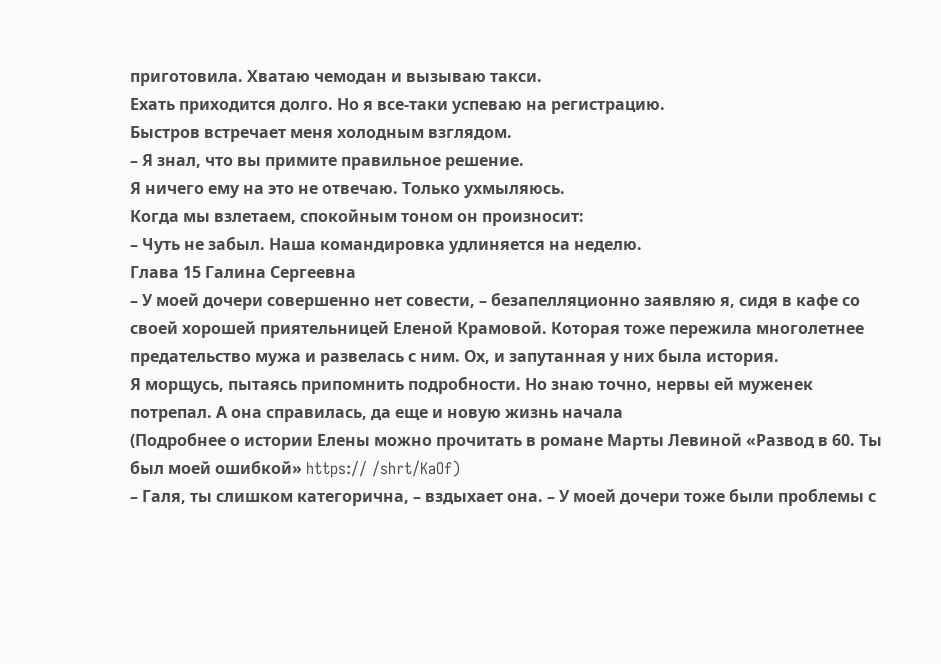приготовила. Хватаю чемодан и вызываю такси.
Ехать приходится долго. Но я все-таки успеваю на регистрацию.
Быстров встречает меня холодным взглядом.
– Я знал, что вы примите правильное решение.
Я ничего ему на это не отвечаю. Только ухмыляюсь.
Когда мы взлетаем, спокойным тоном он произносит:
– Чуть не забыл. Наша командировка удлиняется на неделю.
Глава 15 Галина Сергеевна
– У моей дочери совершенно нет совести, – безапелляционно заявляю я, сидя в кафе со своей хорошей приятельницей Еленой Крамовой. Которая тоже пережила многолетнее предательство мужа и развелась с ним. Ох, и запутанная у них была история.
Я морщусь, пытаясь припомнить подробности. Но знаю точно, нервы ей муженек потрепал. А она справилась, да еще и новую жизнь начала
(Подробнее о истории Елены можно прочитать в романе Марты Левиной «Развод в 60. Ты был моей ошибкой» https:// /shrt/KaOf)
– Галя, ты слишком категорична, – вздыхает она. – У моей дочери тоже были проблемы с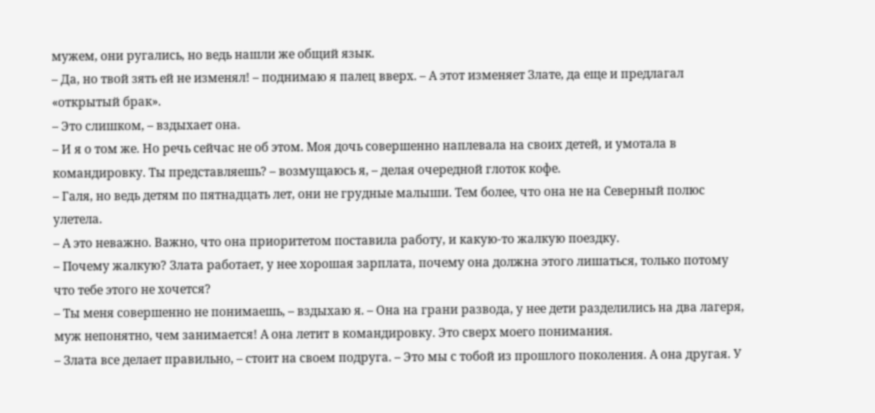мужем, они ругались, но ведь нашли же общий язык.
– Да, но твой зять ей не изменял! – поднимаю я палец вверх. – А этот изменяет Злате, да еще и предлагал «открытый брак».
– Это слишком, – вздыхает она.
– И я о том же. Но речь сейчас не об этом. Моя дочь совершенно наплевала на своих детей, и умотала в командировку. Ты представляешь? – возмущаюсь я, – делая очередной глоток кофе.
– Галя, но ведь детям по пятнадцать лет, они не грудные малыши. Тем более, что она не на Северный полюс улетела.
– А это неважно. Важно, что она приоритетом поставила работу, и какую-то жалкую поездку.
– Почему жалкую? Злата работает, у нее хорошая зарплата, почему она должна этого лишаться, только потому что тебе этого не хочется?
– Ты меня совершенно не понимаешь, – вздыхаю я. – Она на грани развода, у нее дети разделились на два лагеря, муж непонятно, чем занимается! А она летит в командировку. Это сверх моего понимания.
– Злата все делает правильно, – стоит на своем подруга. – Это мы с тобой из прошлого поколения. А она другая. У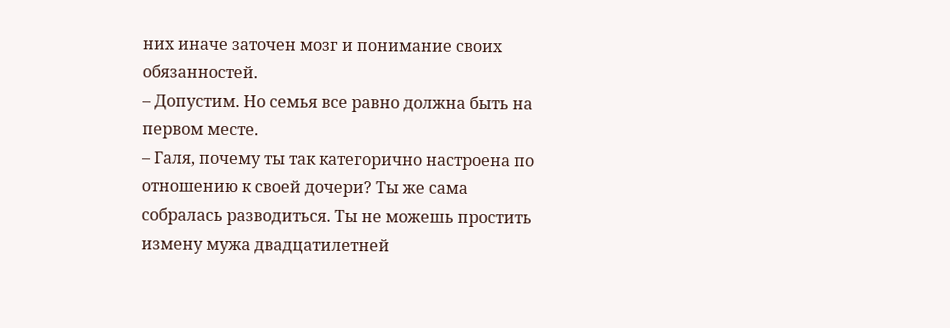них иначе заточен мозг и понимание своих обязанностей.
– Допустим. Но семья все равно должна быть на первом месте.
– Галя, почему ты так категорично настроена по отношению к своей дочери? Ты же сама собралась разводиться. Ты не можешь простить измену мужа двадцатилетней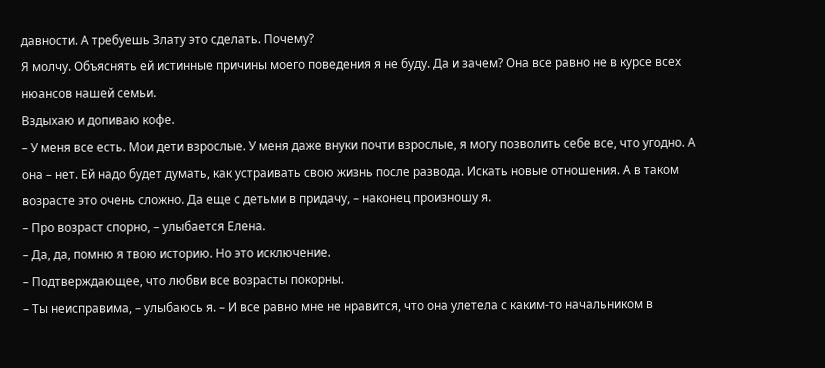давности. А требуешь Злату это сделать. Почему?
Я молчу. Объяснять ей истинные причины моего поведения я не буду. Да и зачем? Она все равно не в курсе всех нюансов нашей семьи.
Вздыхаю и допиваю кофе.
– У меня все есть. Мои дети взрослые. У меня даже внуки почти взрослые, я могу позволить себе все, что угодно. А она – нет. Ей надо будет думать, как устраивать свою жизнь после развода. Искать новые отношения. А в таком возрасте это очень сложно. Да еще с детьми в придачу, – наконец произношу я.
– Про возраст спорно, – улыбается Елена.
– Да, да, помню я твою историю. Но это исключение.
– Подтверждающее, что любви все возрасты покорны.
– Ты неисправима, – улыбаюсь я. – И все равно мне не нравится, что она улетела с каким-то начальником в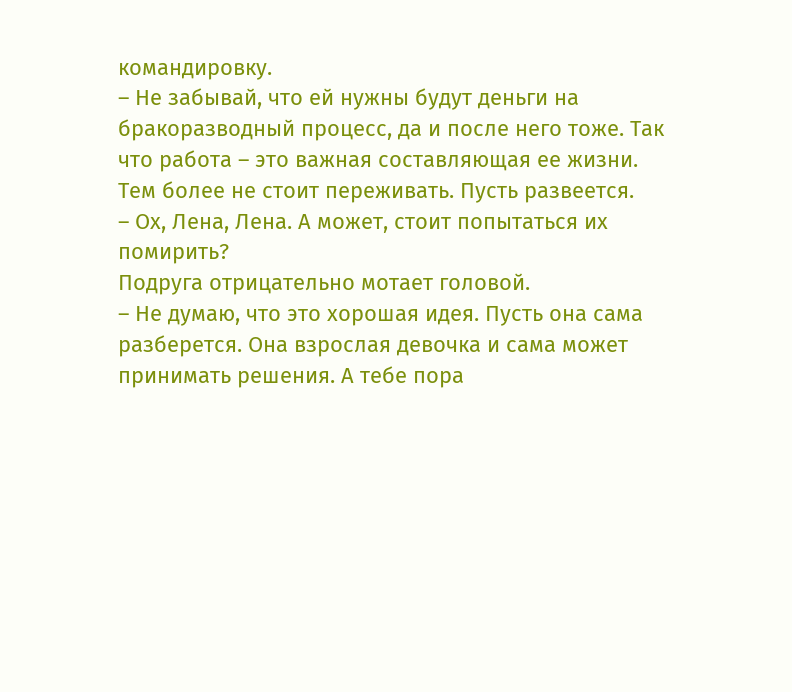командировку.
– Не забывай, что ей нужны будут деньги на бракоразводный процесс, да и после него тоже. Так что работа – это важная составляющая ее жизни. Тем более не стоит переживать. Пусть развеется.
– Ох, Лена, Лена. А может, стоит попытаться их помирить?
Подруга отрицательно мотает головой.
– Не думаю, что это хорошая идея. Пусть она сама разберется. Она взрослая девочка и сама может принимать решения. А тебе пора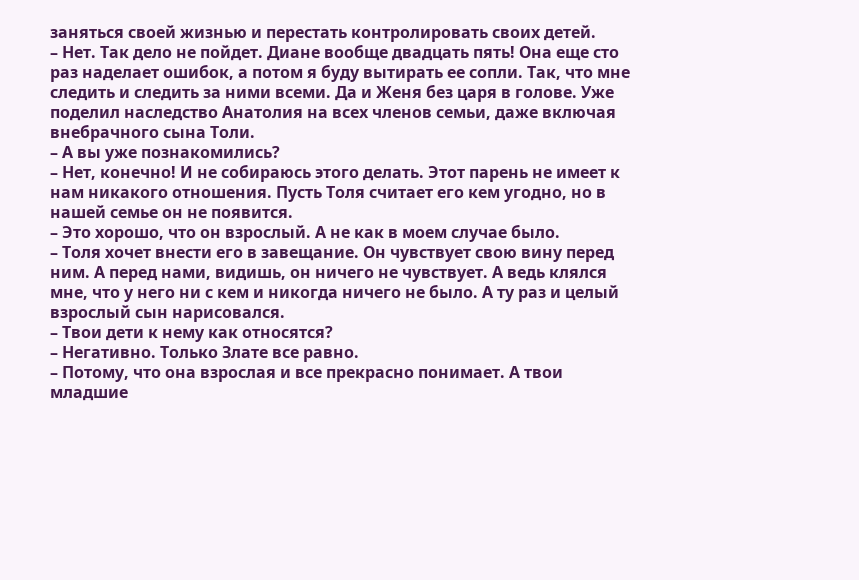заняться своей жизнью и перестать контролировать своих детей.
– Нет. Так дело не пойдет. Диане вообще двадцать пять! Она еще сто раз наделает ошибок, а потом я буду вытирать ее сопли. Так, что мне следить и следить за ними всеми. Да и Женя без царя в голове. Уже поделил наследство Анатолия на всех членов семьи, даже включая внебрачного сына Толи.
– А вы уже познакомились?
– Нет, конечно! И не собираюсь этого делать. Этот парень не имеет к нам никакого отношения. Пусть Толя считает его кем угодно, но в нашей семье он не появится.
– Это хорошо, что он взрослый. А не как в моем случае было.
– Толя хочет внести его в завещание. Он чувствует свою вину перед ним. А перед нами, видишь, он ничего не чувствует. А ведь клялся мне, что у него ни с кем и никогда ничего не было. А ту раз и целый взрослый сын нарисовался.
– Твои дети к нему как относятся?
– Негативно. Только Злате все равно.
– Потому, что она взрослая и все прекрасно понимает. А твои младшие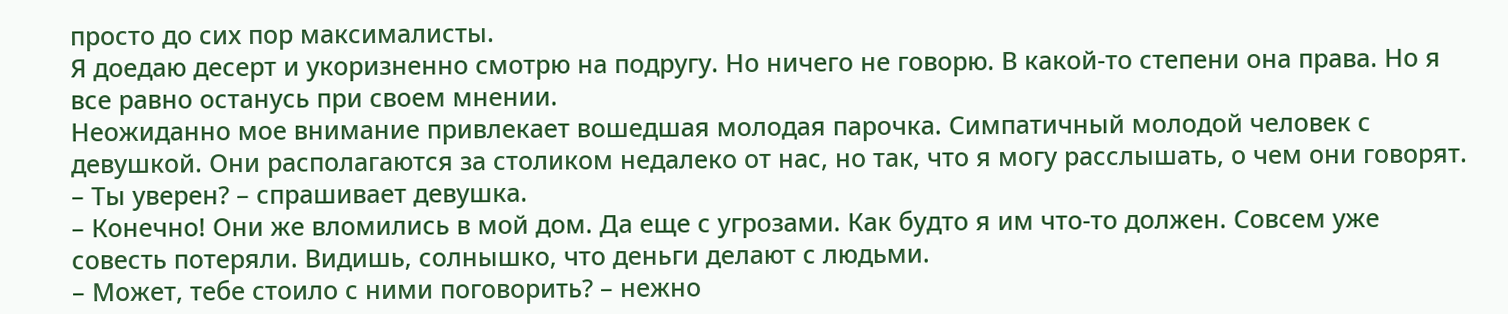просто до сих пор максималисты.
Я доедаю десерт и укоризненно смотрю на подругу. Но ничего не говорю. В какой-то степени она права. Но я все равно останусь при своем мнении.
Неожиданно мое внимание привлекает вошедшая молодая парочка. Симпатичный молодой человек с девушкой. Они располагаются за столиком недалеко от нас, но так, что я могу расслышать, о чем они говорят.
– Ты уверен? – спрашивает девушка.
– Конечно! Они же вломились в мой дом. Да еще с угрозами. Как будто я им что-то должен. Совсем уже совесть потеряли. Видишь, солнышко, что деньги делают с людьми.
– Может, тебе стоило с ними поговорить? – нежно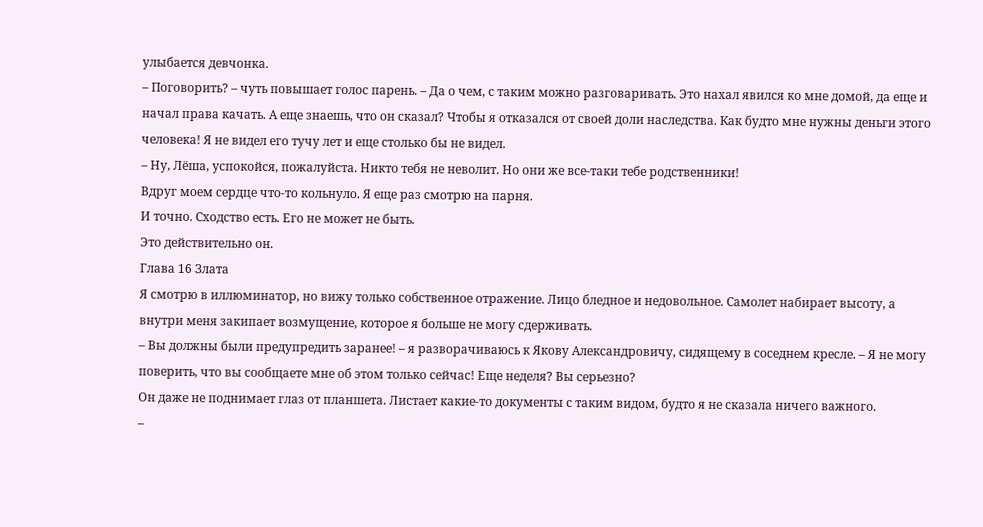улыбается девчонка.
– Поговорить? – чуть повышает голос парень. – Да о чем, с таким можно разговаривать. Это нахал явился ко мне домой, да еще и начал права качать. А еще знаешь, что он сказал? Чтобы я отказался от своей доли наследства. Как будто мне нужны деньги этого человека! Я не видел его тучу лет и еще столько бы не видел.
– Ну, Лёша, успокойся, пожалуйста. Никто тебя не неволит. Но они же все-таки тебе родственники!
Вдруг моем сердце что-то кольнуло. Я еще раз смотрю на парня.
И точно. Сходство есть. Его не может не быть.
Это действительно он.
Глава 16 Злата
Я смотрю в иллюминатор, но вижу только собственное отражение. Лицо бледное и недовольное. Самолет набирает высоту, а внутри меня закипает возмущение, которое я больше не могу сдерживать.
– Вы должны были предупредить заранее! – я разворачиваюсь к Якову Александровичу, сидящему в соседнем кресле. – Я не могу поверить, что вы сообщаете мне об этом только сейчас! Еще неделя? Вы серьезно?
Он даже не поднимает глаз от планшета. Листает какие-то документы с таким видом, будто я не сказала ничего важного.
–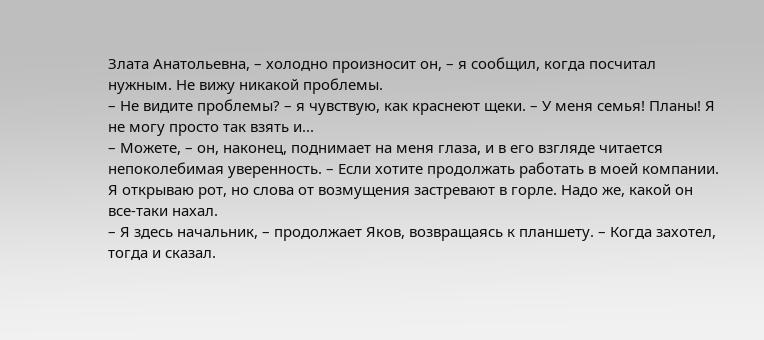Злата Анатольевна, – холодно произносит он, – я сообщил, когда посчитал нужным. Не вижу никакой проблемы.
– Не видите проблемы? – я чувствую, как краснеют щеки. – У меня семья! Планы! Я не могу просто так взять и...
– Можете, – он, наконец, поднимает на меня глаза, и в его взгляде читается непоколебимая уверенность. – Если хотите продолжать работать в моей компании.
Я открываю рот, но слова от возмущения застревают в горле. Надо же, какой он все-таки нахал.
– Я здесь начальник, – продолжает Яков, возвращаясь к планшету. – Когда захотел, тогда и сказал.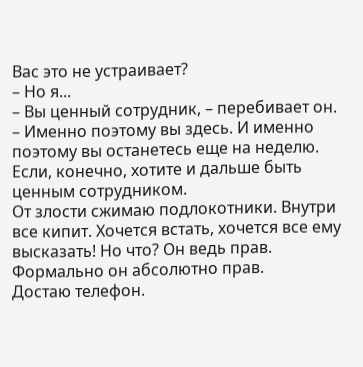Вас это не устраивает?
– Но я...
– Вы ценный сотрудник, – перебивает он. – Именно поэтому вы здесь. И именно поэтому вы останетесь еще на неделю. Если, конечно, хотите и дальше быть ценным сотрудником.
От злости сжимаю подлокотники. Внутри все кипит. Хочется встать, хочется все ему высказать! Но что? Он ведь прав.
Формально он абсолютно прав.
Достаю телефон.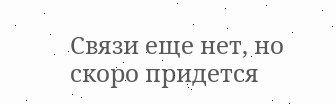Связи еще нет, но скоро придется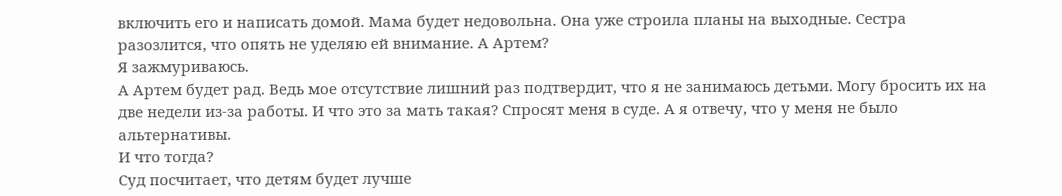включить его и написать домой. Мама будет недовольна. Она уже строила планы на выходные. Сестра разозлится, что опять не уделяю ей внимание. А Артем?
Я зажмуриваюсь.
А Артем будет рад. Ведь мое отсутствие лишний раз подтвердит, что я не занимаюсь детьми. Могу бросить их на две недели из-за работы. И что это за мать такая? Спросят меня в суде. А я отвечу, что у меня не было альтернативы.
И что тогда?
Суд посчитает, что детям будет лучше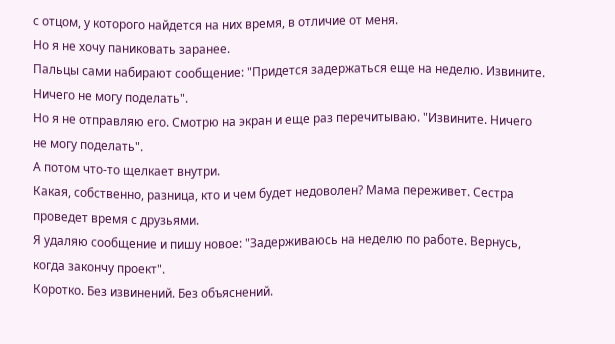с отцом, у которого найдется на них время, в отличие от меня.
Но я не хочу паниковать заранее.
Пальцы сами набирают сообщение: "Придется задержаться еще на неделю. Извините. Ничего не могу поделать".
Но я не отправляю его. Смотрю на экран и еще раз перечитываю. "Извините. Ничего не могу поделать".
А потом что-то щелкает внутри.
Какая, собственно, разница, кто и чем будет недоволен? Мама переживет. Сестра проведет время с друзьями.
Я удаляю сообщение и пишу новое: "Задерживаюсь на неделю по работе. Вернусь, когда закончу проект".
Коротко. Без извинений. Без объяснений.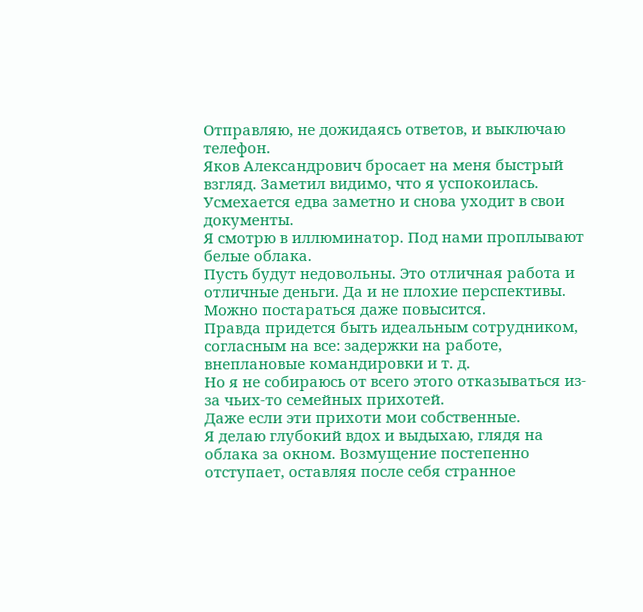Отправляю, не дожидаясь ответов, и выключаю телефон.
Яков Александрович бросает на меня быстрый взгляд. Заметил видимо, что я успокоилась. Усмехается едва заметно и снова уходит в свои документы.
Я смотрю в иллюминатор. Под нами проплывают белые облака.
Пусть будут недовольны. Это отличная работа и отличные деньги. Да и не плохие перспективы. Можно постараться даже повысится.
Правда придется быть идеальным сотрудником, согласным на все: задержки на работе, внеплановые командировки и т. д.
Но я не собираюсь от всего этого отказываться из-за чьих-то семейных прихотей.
Даже если эти прихоти мои собственные.
Я делаю глубокий вдох и выдыхаю, глядя на облака за окном. Возмущение постепенно отступает, оставляя после себя странное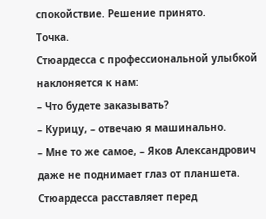спокойствие. Решение принято.
Точка.
Стюардесса с профессиональной улыбкой наклоняется к нам:
– Что будете заказывать?
– Курицу, – отвечаю я машинально.
– Мне то же самое, – Яков Александрович даже не поднимает глаз от планшета.
Стюардесса расставляет перед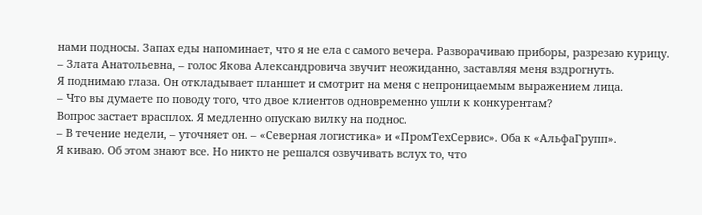нами подносы. Запах еды напоминает, что я не ела с самого вечера. Разворачиваю приборы, разрезаю курицу.
– Злата Анатольевна, – голос Якова Александровича звучит неожиданно, заставляя меня вздрогнуть.
Я поднимаю глаза. Он откладывает планшет и смотрит на меня с непроницаемым выражением лица.
– Что вы думаете по поводу того, что двое клиентов одновременно ушли к конкурентам?
Вопрос застает врасплох. Я медленно опускаю вилку на поднос.
– В течение недели, – уточняет он. – «Северная логистика» и «ПромТехСервис». Оба к «АльфаГрупп».
Я киваю. Об этом знают все. Но никто не решался озвучивать вслух то, что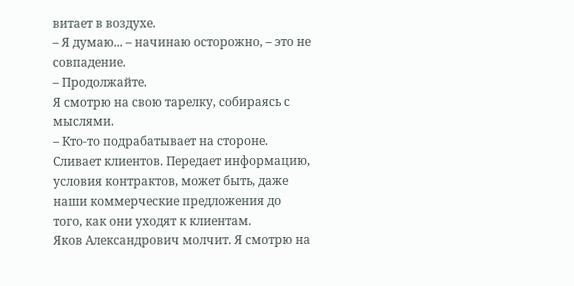витает в воздухе.
– Я думаю... – начинаю осторожно, – это не совпадение.
– Продолжайте.
Я смотрю на свою тарелку, собираясь с мыслями.
– Кто-то подрабатывает на стороне. Сливает клиентов. Передает информацию, условия контрактов, может быть, даже наши коммерческие предложения до того, как они уходят к клиентам.
Яков Александрович молчит. Я смотрю на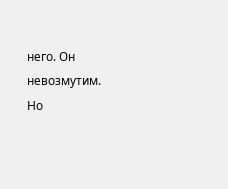него. Он невозмутим. Но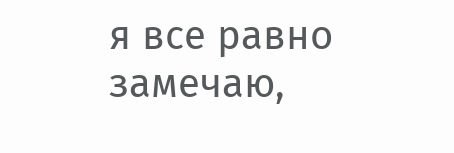я все равно замечаю,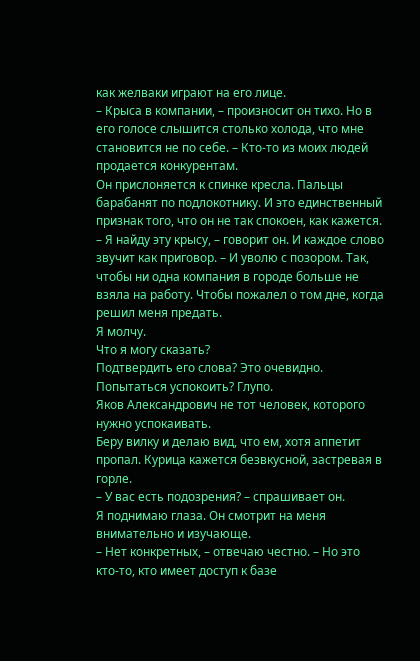как желваки играют на его лице.
– Крыса в компании, – произносит он тихо. Но в его голосе слышится столько холода, что мне становится не по себе. – Кто-то из моих людей продается конкурентам.
Он прислоняется к спинке кресла. Пальцы барабанят по подлокотнику. И это единственный признак того, что он не так спокоен, как кажется.
– Я найду эту крысу, – говорит он. И каждое слово звучит как приговор. – И уволю с позором. Так, чтобы ни одна компания в городе больше не взяла на работу. Чтобы пожалел о том дне, когда решил меня предать.
Я молчу.
Что я могу сказать?
Подтвердить его слова? Это очевидно.
Попытаться успокоить? Глупо.
Яков Александрович не тот человек, которого нужно успокаивать.
Беру вилку и делаю вид, что ем, хотя аппетит пропал. Курица кажется безвкусной, застревая в горле.
– У вас есть подозрения? – спрашивает он.
Я поднимаю глаза. Он смотрит на меня внимательно и изучающе.
– Нет конкретных, – отвечаю честно. – Но это кто-то, кто имеет доступ к базе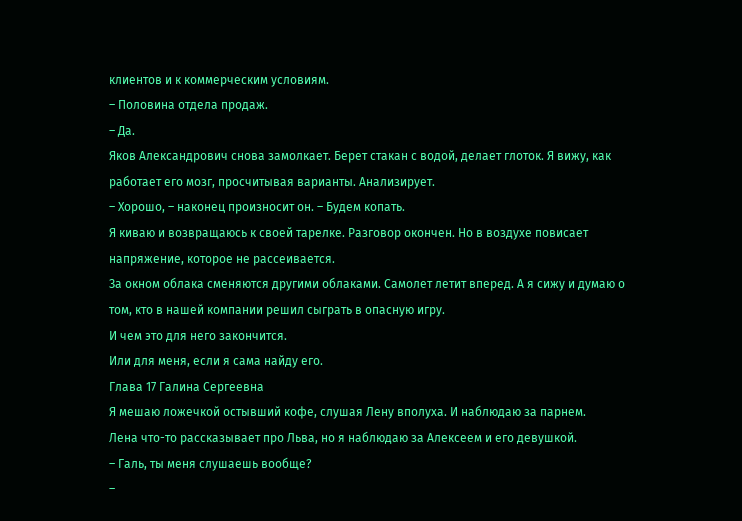клиентов и к коммерческим условиям.
– Половина отдела продаж.
– Да.
Яков Александрович снова замолкает. Берет стакан с водой, делает глоток. Я вижу, как работает его мозг, просчитывая варианты. Анализирует.
– Хорошо, – наконец произносит он. – Будем копать.
Я киваю и возвращаюсь к своей тарелке. Разговор окончен. Но в воздухе повисает напряжение, которое не рассеивается.
За окном облака сменяются другими облаками. Самолет летит вперед. А я сижу и думаю о том, кто в нашей компании решил сыграть в опасную игру.
И чем это для него закончится.
Или для меня, если я сама найду его.
Глава 17 Галина Сергеевна
Я мешаю ложечкой остывший кофе, слушая Лену вполуха. И наблюдаю за парнем.
Лена что-то рассказывает про Льва, но я наблюдаю за Алексеем и его девушкой.
– Галь, ты меня слушаешь вообще?
–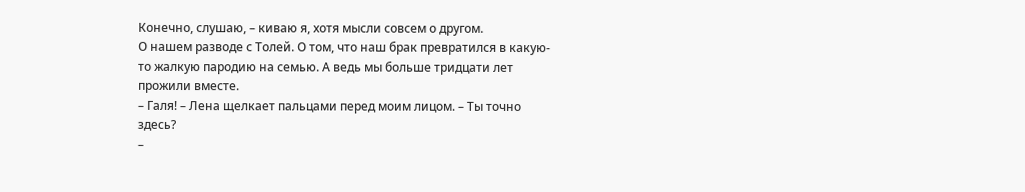Конечно, слушаю, – киваю я, хотя мысли совсем о другом.
О нашем разводе с Толей. О том, что наш брак превратился в какую-то жалкую пародию на семью. А ведь мы больше тридцати лет прожили вместе.
– Галя! – Лена щелкает пальцами перед моим лицом. – Ты точно здесь?
–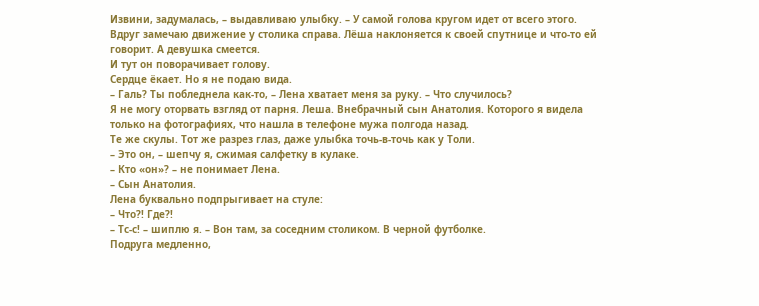Извини, задумалась, – выдавливаю улыбку. – У самой голова кругом идет от всего этого.
Вдруг замечаю движение у столика справа. Лёша наклоняется к своей спутнице и что-то ей говорит. А девушка смеется.
И тут он поворачивает голову.
Сердце ёкает. Но я не подаю вида.
– Галь? Ты побледнела как-то, – Лена хватает меня за руку. – Что случилось?
Я не могу оторвать взгляд от парня. Леша. Внебрачный сын Анатолия. Которого я видела только на фотографиях, что нашла в телефоне мужа полгода назад.
Те же скулы. Тот же разрез глаз, даже улыбка точь-в-точь как у Толи.
– Это он, – шепчу я, сжимая салфетку в кулаке.
– Кто «он»? – не понимает Лена.
– Сын Анатолия.
Лена буквально подпрыгивает на стуле:
– Что?! Где?!
– Тс-с! – шиплю я. – Вон там, за соседним столиком. В черной футболке.
Подруга медленно,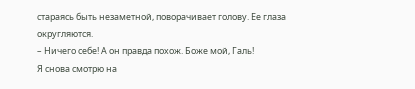стараясь быть незаметной, поворачивает голову. Ее глаза округляются.
– Ничего себе! А он правда похож. Боже мой, Галь!
Я снова смотрю на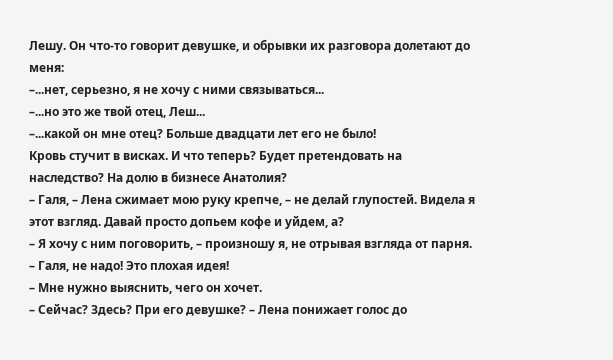Лешу. Он что-то говорит девушке, и обрывки их разговора долетают до меня:
–...нет, серьезно, я не хочу с ними связываться...
–...но это же твой отец, Леш...
–...какой он мне отец? Больше двадцати лет его не было!
Кровь стучит в висках. И что теперь? Будет претендовать на наследство? На долю в бизнесе Анатолия?
– Галя, – Лена сжимает мою руку крепче, – не делай глупостей. Видела я этот взгляд. Давай просто допьем кофе и уйдем, а?
– Я хочу с ним поговорить, – произношу я, не отрывая взгляда от парня.
– Галя, не надо! Это плохая идея!
– Мне нужно выяснить, чего он хочет.
– Сейчас? Здесь? При его девушке? – Лена понижает голос до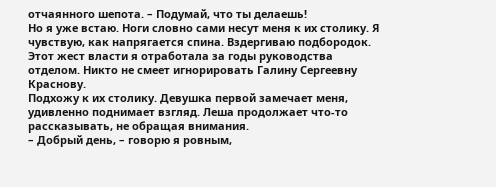отчаянного шепота. – Подумай, что ты делаешь!
Но я уже встаю. Ноги словно сами несут меня к их столику. Я чувствую, как напрягается спина. Вздергиваю подбородок. Этот жест власти я отработала за годы руководства отделом. Никто не смеет игнорировать Галину Сергеевну Краснову.
Подхожу к их столику. Девушка первой замечает меня, удивленно поднимает взгляд. Леша продолжает что-то рассказывать, не обращая внимания.
– Добрый день, – говорю я ровным,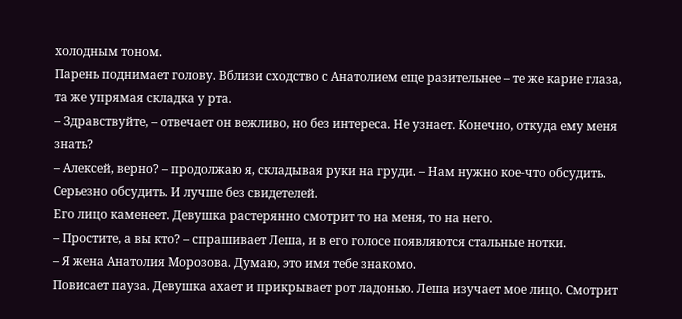холодным тоном.
Парень поднимает голову. Вблизи сходство с Анатолием еще разительнее – те же карие глаза, та же упрямая складка у рта.
– Здравствуйте, – отвечает он вежливо, но без интереса. Не узнает. Конечно, откуда ему меня знать?
– Алексей, верно? – продолжаю я, складывая руки на груди. – Нам нужно кое-что обсудить. Серьезно обсудить. И лучше без свидетелей.
Его лицо каменеет. Девушка растерянно смотрит то на меня, то на него.
– Простите, а вы кто? – спрашивает Леша, и в его голосе появляются стальные нотки.
– Я жена Анатолия Морозова. Думаю, это имя тебе знакомо.
Повисает пауза. Девушка ахает и прикрывает рот ладонью. Леша изучает мое лицо. Смотрит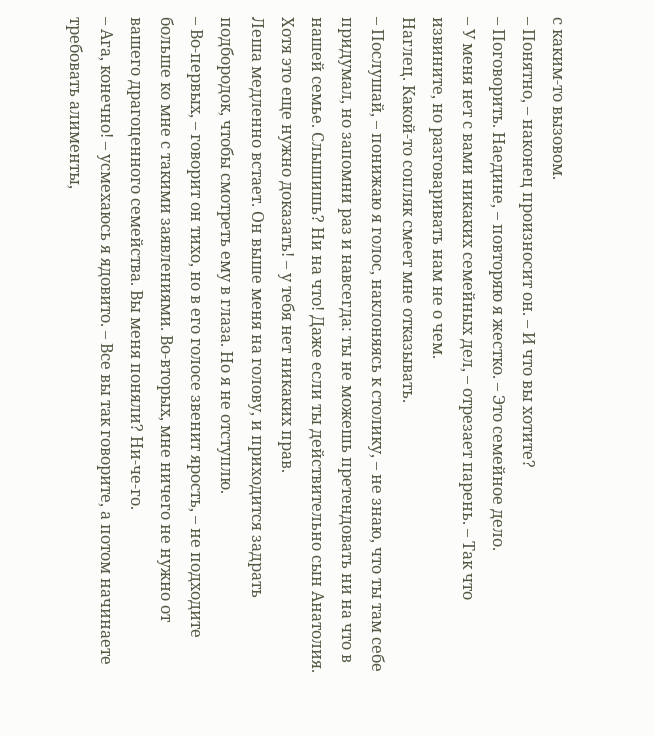с каким-то вызовом.
– Понятно, – наконец произносит он. – И что вы хотите?
– Поговорить. Наедине, – повторяю я жестко. – Это семейное дело.
– У меня нет с вами никаких семейных дел, – отрезает парень. – Так что извините, но разговаривать нам не о чем.
Наглец. Какой-то сопляк смеет мне отказывать.
– Послушай, – понижаю я голос, наклоняясь к столику, – не знаю, что ты там себе придумал, но запомни раз и навсегда: ты не можешь претендовать ни на что в нашей семье. Слышишь? Ни на что! Даже если ты действительно сын Анатолия. Хотя это еще нужно доказать! – у тебя нет никаких прав.
Леша медленно встает. Он выше меня на голову, и приходится задрать подбородок, чтобы смотреть ему в глаза. Но я не отступлю.
– Во-первых, – говорит он тихо, но в его голосе звенит ярость, – не подходите больше ко мне с такими заявлениями. Во-вторых, мне ничего не нужно от вашего драгоценного семейства. Вы меня поняли? Ни-че-го.
– Ага, конечно! – усмехаюсь я ядовито. – Все вы так говорите, а потом начинаете требовать алименты,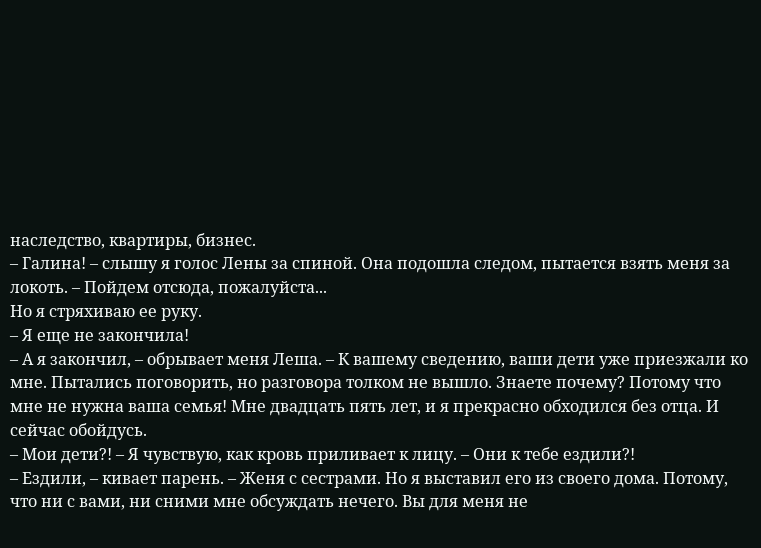наследство, квартиры, бизнес.
– Галина! – слышу я голос Лены за спиной. Она подошла следом, пытается взять меня за локоть. – Пойдем отсюда, пожалуйста...
Но я стряхиваю ее руку.
– Я еще не закончила!
– А я закончил, – обрывает меня Леша. – К вашему сведению, ваши дети уже приезжали ко мне. Пытались поговорить, но разговора толком не вышло. Знаете почему? Потому что мне не нужна ваша семья! Мне двадцать пять лет, и я прекрасно обходился без отца. И сейчас обойдусь.
– Мои дети?! – Я чувствую, как кровь приливает к лицу. – Они к тебе ездили?!
– Ездили, – кивает парень. – Женя с сестрами. Но я выставил его из своего дома. Потому, что ни с вами, ни сними мне обсуждать нечего. Вы для меня не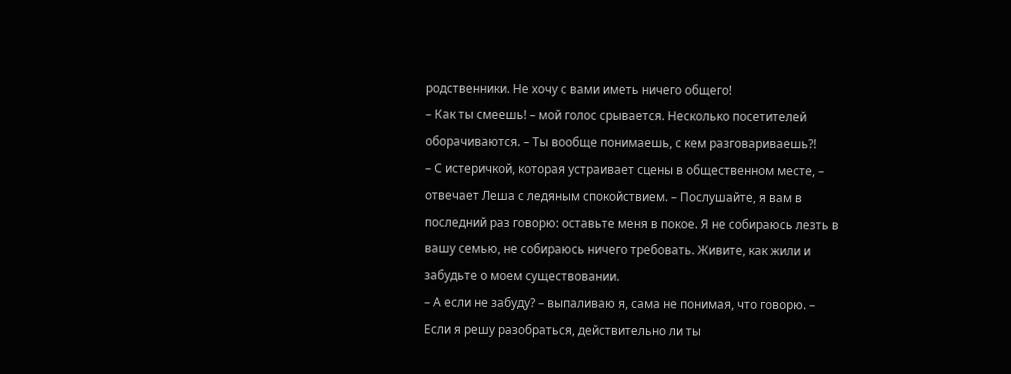родственники. Не хочу с вами иметь ничего общего!
– Как ты смеешь! – мой голос срывается. Несколько посетителей оборачиваются. – Ты вообще понимаешь, с кем разговариваешь?!
– С истеричкой, которая устраивает сцены в общественном месте, – отвечает Леша с ледяным спокойствием. – Послушайте, я вам в последний раз говорю: оставьте меня в покое. Я не собираюсь лезть в вашу семью, не собираюсь ничего требовать. Живите, как жили и забудьте о моем существовании.
– А если не забуду? – выпаливаю я, сама не понимая, что говорю. – Если я решу разобраться, действительно ли ты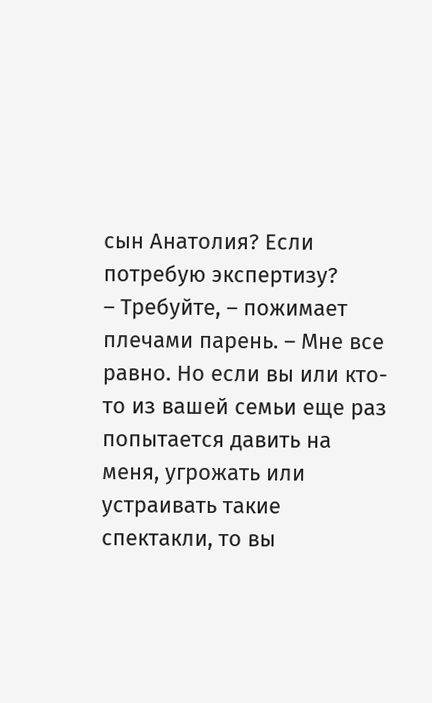сын Анатолия? Если потребую экспертизу?
– Требуйте, – пожимает плечами парень. – Мне все равно. Но если вы или кто-то из вашей семьи еще раз попытается давить на меня, угрожать или устраивать такие спектакли, то вы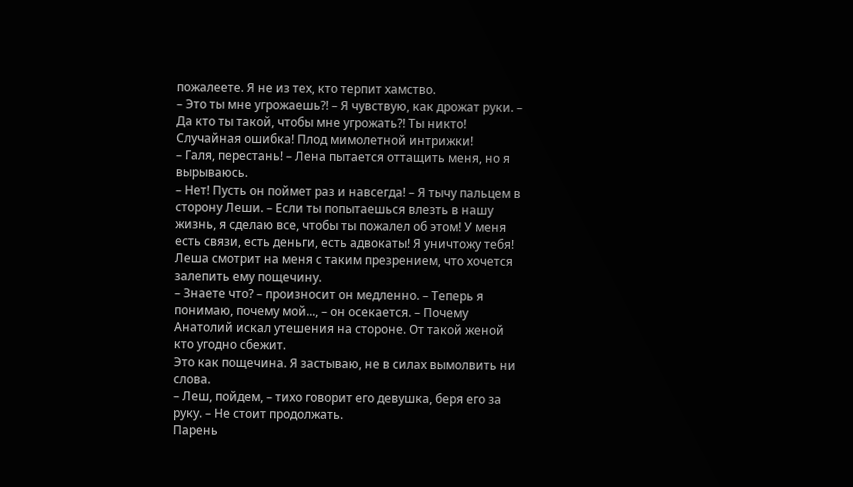пожалеете. Я не из тех, кто терпит хамство.
– Это ты мне угрожаешь?! – Я чувствую, как дрожат руки. – Да кто ты такой, чтобы мне угрожать?! Ты никто! Случайная ошибка! Плод мимолетной интрижки!
– Галя, перестань! – Лена пытается оттащить меня, но я вырываюсь.
– Нет! Пусть он поймет раз и навсегда! – Я тычу пальцем в сторону Леши. – Если ты попытаешься влезть в нашу жизнь, я сделаю все, чтобы ты пожалел об этом! У меня есть связи, есть деньги, есть адвокаты! Я уничтожу тебя!
Леша смотрит на меня с таким презрением, что хочется залепить ему пощечину.
– Знаете что? – произносит он медленно. – Теперь я понимаю, почему мой..., – он осекается. – Почему Анатолий искал утешения на стороне. От такой женой кто угодно сбежит.
Это как пощечина. Я застываю, не в силах вымолвить ни слова.
– Леш, пойдем, – тихо говорит его девушка, беря его за руку. – Не стоит продолжать.
Парень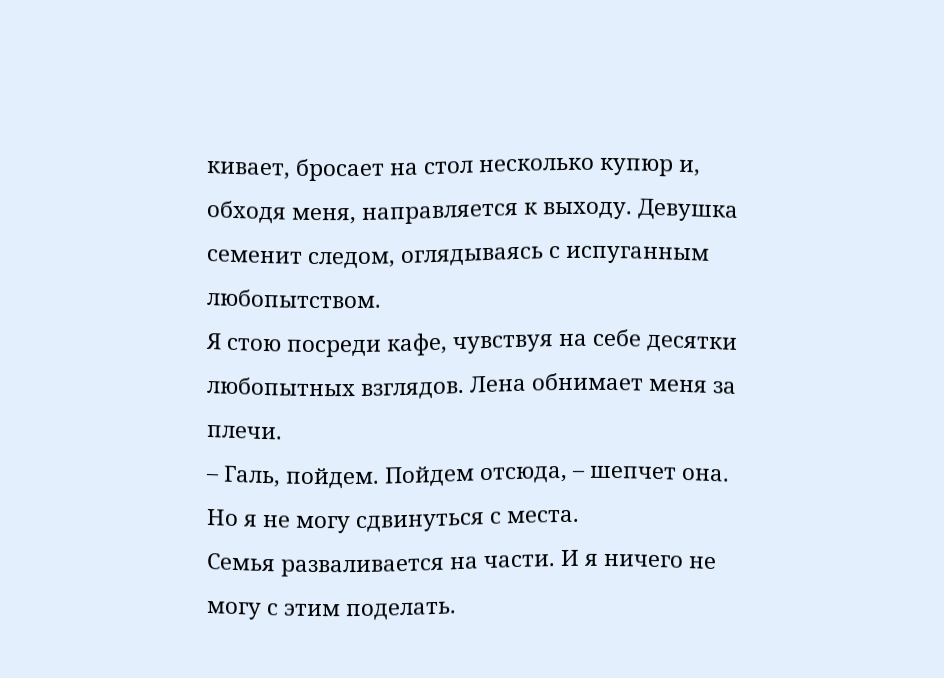кивает, бросает на стол несколько купюр и, обходя меня, направляется к выходу. Девушка семенит следом, оглядываясь с испуганным любопытством.
Я стою посреди кафе, чувствуя на себе десятки любопытных взглядов. Лена обнимает меня за плечи.
– Галь, пойдем. Пойдем отсюда, – шепчет она.
Но я не могу сдвинуться с места.
Семья разваливается на части. И я ничего не могу с этим поделать.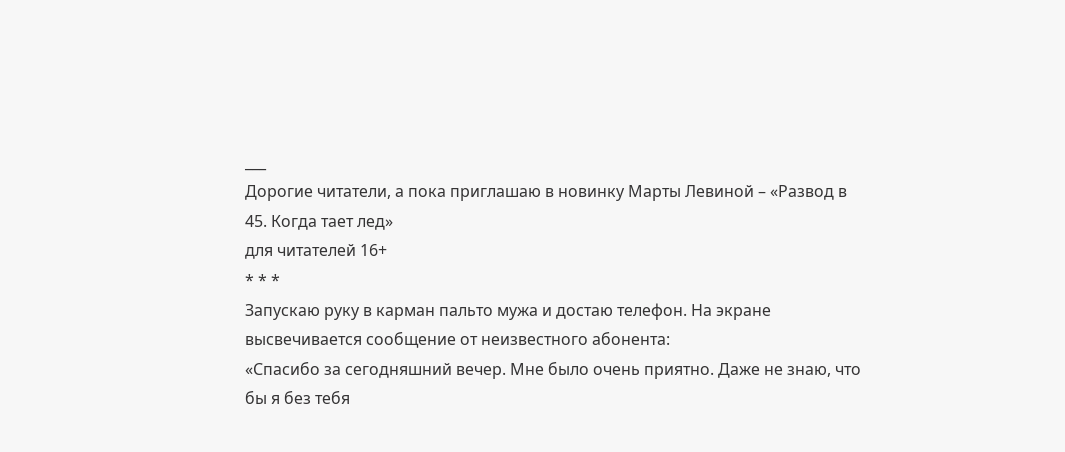___
Дорогие читатели, а пока приглашаю в новинку Марты Левиной – «Развод в 45. Когда тает лед»
для читателей 16+
* * *
Запускаю руку в карман пальто мужа и достаю телефон. На экране высвечивается сообщение от неизвестного абонента:
«Спасибо за сегодняшний вечер. Мне было очень приятно. Даже не знаю, что бы я без тебя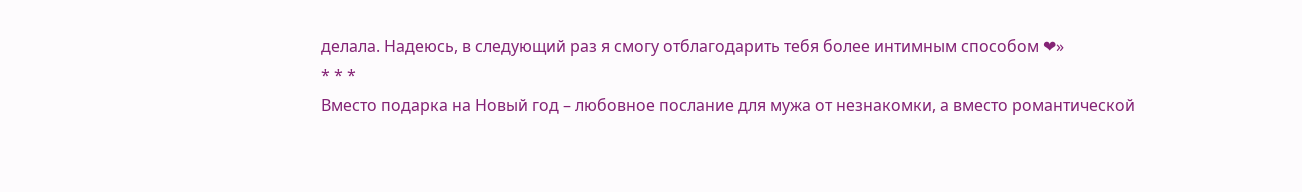делала. Надеюсь, в следующий раз я смогу отблагодарить тебя более интимным способом ❤»
* * *
Вместо подарка на Новый год – любовное послание для мужа от незнакомки, а вместо романтической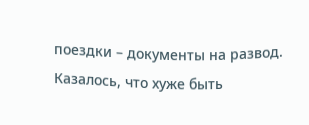поездки – документы на развод. Казалось, что хуже быть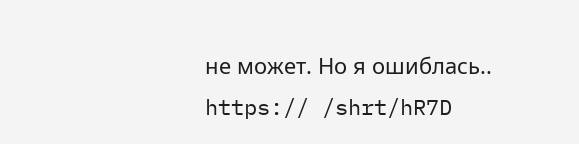не может. Но я ошиблась..
https:// /shrt/hR7D